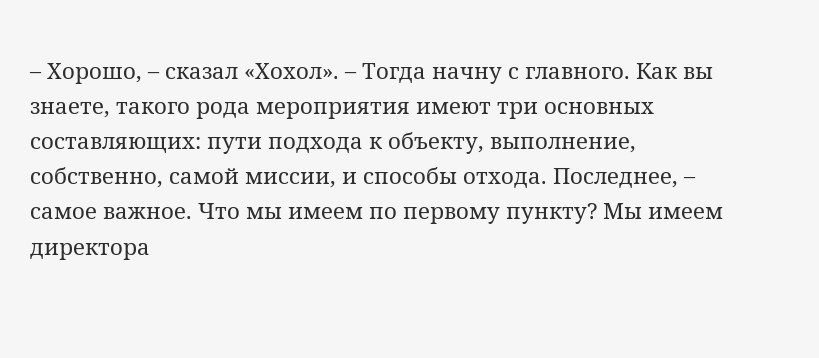– Хорошо, – сказал «Хохол». – Тогда начну с главного. Как вы знаете, такого рода мероприятия имеют три основных составляющих: пути подхода к объекту, выполнение, собственно, самой миссии, и способы отхода. Последнее, – самое важное. Что мы имеем по первому пункту? Мы имеем директора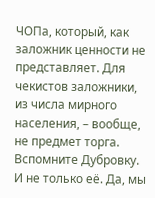ЧОПа, который, как заложник ценности не представляет. Для чекистов заложники, из числа мирного населения, – вообще, не предмет торга. Вспомните Дубровку. И не только её. Да, мы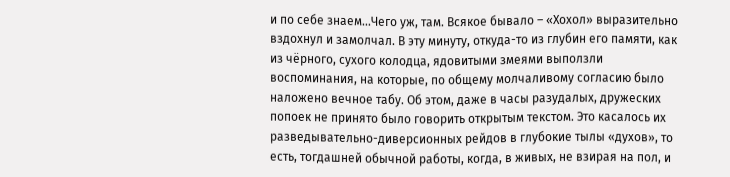и по себе знаем…Чего уж, там. Всякое бывало – «Хохол» выразительно вздохнул и замолчал. В эту минуту, откуда-то из глубин его памяти, как из чёрного, сухого колодца, ядовитыми змеями выползли воспоминания, на которые, по общему молчаливому согласию было наложено вечное табу. Об этом, даже в часы разудалых, дружеских попоек не принято было говорить открытым текстом. Это касалось их разведывательно-диверсионных рейдов в глубокие тылы «духов», то есть, тогдашней обычной работы, когда, в живых, не взирая на пол, и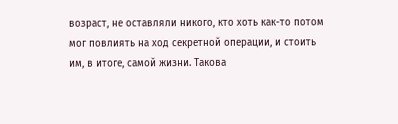возраст, не оставляли никого, кто хоть как-то потом мог повлиять на ход секретной операции, и стоить им, в итоге, самой жизни. Такова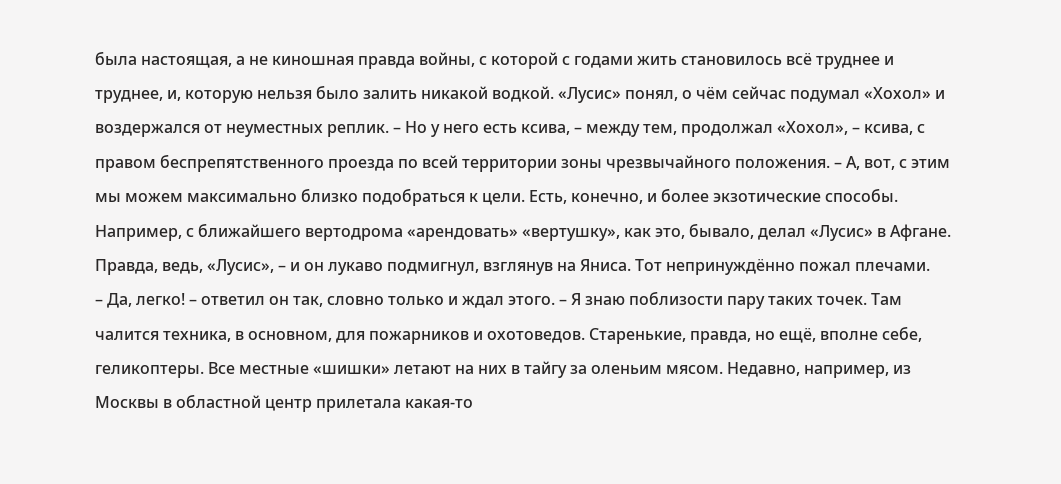была настоящая, а не киношная правда войны, с которой с годами жить становилось всё труднее и труднее, и, которую нельзя было залить никакой водкой. «Лусис» понял, о чём сейчас подумал «Хохол» и воздержался от неуместных реплик. – Но у него есть ксива, – между тем, продолжал «Хохол», – ксива, с правом беспрепятственного проезда по всей территории зоны чрезвычайного положения. – А, вот, с этим мы можем максимально близко подобраться к цели. Есть, конечно, и более экзотические способы. Например, с ближайшего вертодрома «арендовать» «вертушку», как это, бывало, делал «Лусис» в Афгане. Правда, ведь, «Лусис», – и он лукаво подмигнул, взглянув на Яниса. Тот непринуждённо пожал плечами.
– Да, легко! – ответил он так, словно только и ждал этого. – Я знаю поблизости пару таких точек. Там чалится техника, в основном, для пожарников и охотоведов. Старенькие, правда, но ещё, вполне себе, геликоптеры. Все местные «шишки» летают на них в тайгу за оленьим мясом. Недавно, например, из Москвы в областной центр прилетала какая-то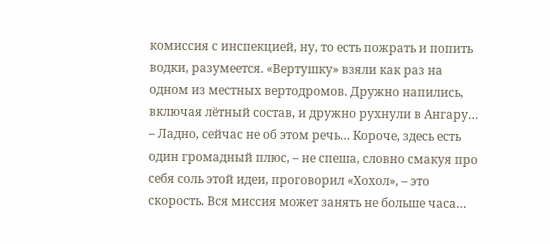комиссия с инспекцией, ну, то есть пожрать и попить водки, разумеется. «Вертушку» взяли как раз на одном из местных вертодромов. Дружно напились, включая лётный состав, и дружно рухнули в Ангару… – Ладно, сейчас не об этом речь… Короче, здесь есть один громадный плюс, – не спеша, словно смакуя про себя соль этой идеи, проговорил «Хохол», – это скорость. Вся миссия может занять не больше часа…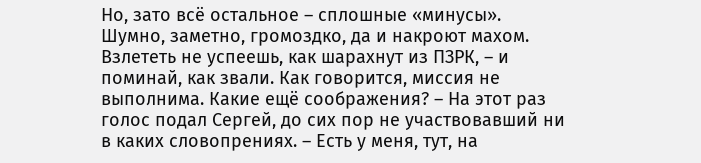Но, зато всё остальное – сплошные «минусы». Шумно, заметно, громоздко, да и накроют махом. Взлететь не успеешь, как шарахнут из ПЗРК, – и поминай, как звали. Как говорится, миссия не выполнима. Какие ещё соображения? – На этот раз голос подал Сергей, до сих пор не участвовавший ни в каких словопрениях. – Есть у меня, тут, на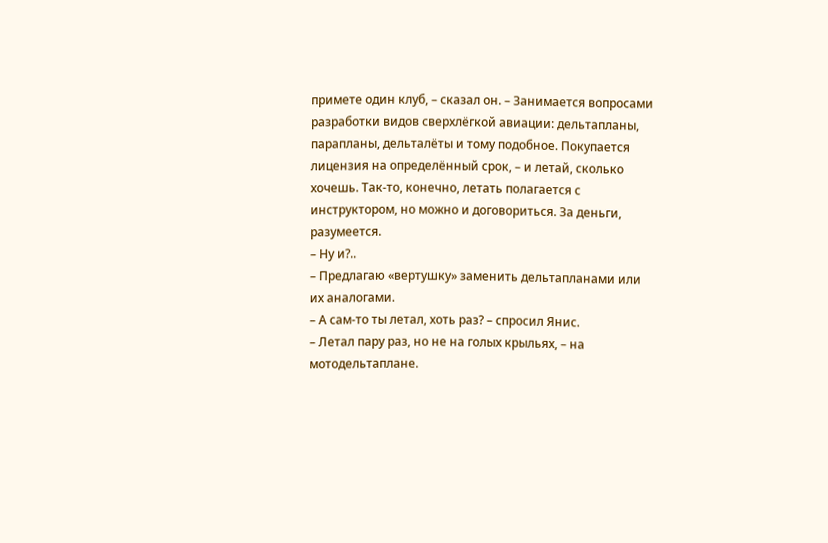примете один клуб, – сказал он. – Занимается вопросами разработки видов сверхлёгкой авиации: дельтапланы, парапланы, дельталёты и тому подобное. Покупается лицензия на определённый срок, – и летай, сколько хочешь. Так-то, конечно, летать полагается с инструктором, но можно и договориться. За деньги, разумеется.
– Ну и?..
– Предлагаю «вертушку» заменить дельтапланами или их аналогами.
– А сам-то ты летал, хоть раз? – спросил Янис.
– Летал пару раз, но не на голых крыльях, – на мотодельтаплане.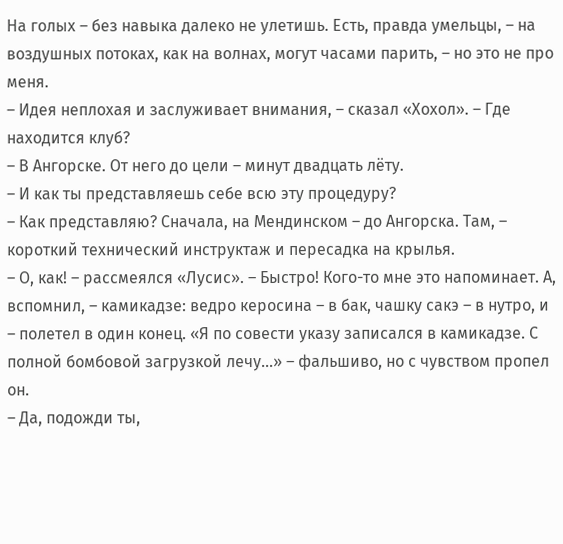На голых – без навыка далеко не улетишь. Есть, правда умельцы, – на воздушных потоках, как на волнах, могут часами парить, – но это не про меня.
– Идея неплохая и заслуживает внимания, – сказал «Хохол». – Где находится клуб?
– В Ангорске. От него до цели – минут двадцать лёту.
– И как ты представляешь себе всю эту процедуру?
– Как представляю? Сначала, на Мендинском – до Ангорска. Там, – короткий технический инструктаж и пересадка на крылья.
– О, как! – рассмеялся «Лусис». – Быстро! Кого-то мне это напоминает. А, вспомнил, – камикадзе: ведро керосина – в бак, чашку сакэ – в нутро, и – полетел в один конец. «Я по совести указу записался в камикадзе. С полной бомбовой загрузкой лечу…» – фальшиво, но с чувством пропел он.
– Да, подожди ты,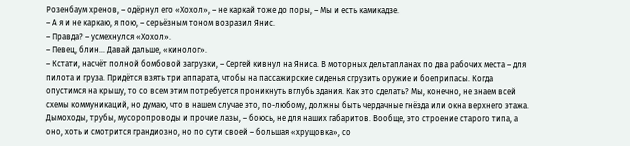Розенбаум хренов, – одёрнул его «Хохол», – не каркай тоже до поры, – Мы и есть камикадзе.
– А я и не каркаю, я пою, – серьёзным тоном возразил Янис.
– Правда? – усмехнулся «Хохол».
– Певец, блин… Давай дальше, «кинолог».
– Кстати, насчёт полной бомбовой загрузки, – Сергей кивнул на Яниса. В моторных дельтапланах по два рабочих места – для пилота и груза. Придётся взять три аппарата, чтобы на пассажирские сиденья сгрузить оружие и боеприпасы. Когда опустимся на крышу, то со всем этим потребуется проникнуть вглубь здания. Как это сделать? Мы, конечно, не знаем всей схемы коммуникаций, но думаю, что в нашем случае это, по-любому, должны быть чердачные гнёзда или окна верхнего этажа. Дымоходы, трубы, мусоропроводы и прочие лазы, – боюсь, не для наших габаритов. Вообще, это строение старого типа, а оно, хоть и смотрится грандиозно, но по сути своей – большая «хрущовка», со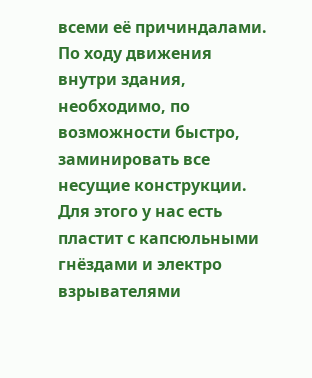всеми её причиндалами. По ходу движения внутри здания, необходимо, по возможности быстро, заминировать все несущие конструкции. Для этого у нас есть пластит с капсюльными гнёздами и электро взрывателями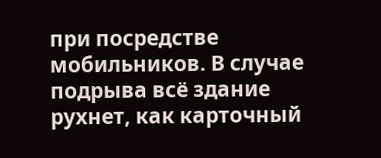при посредстве мобильников. В случае подрыва всё здание рухнет, как карточный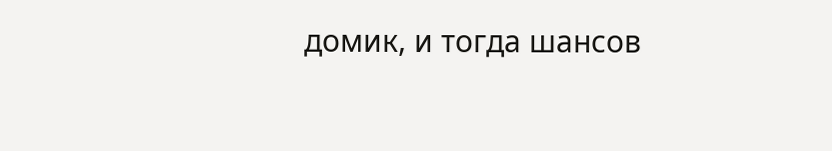домик, и тогда шансов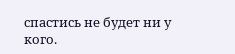спастись не будет ни у кого.